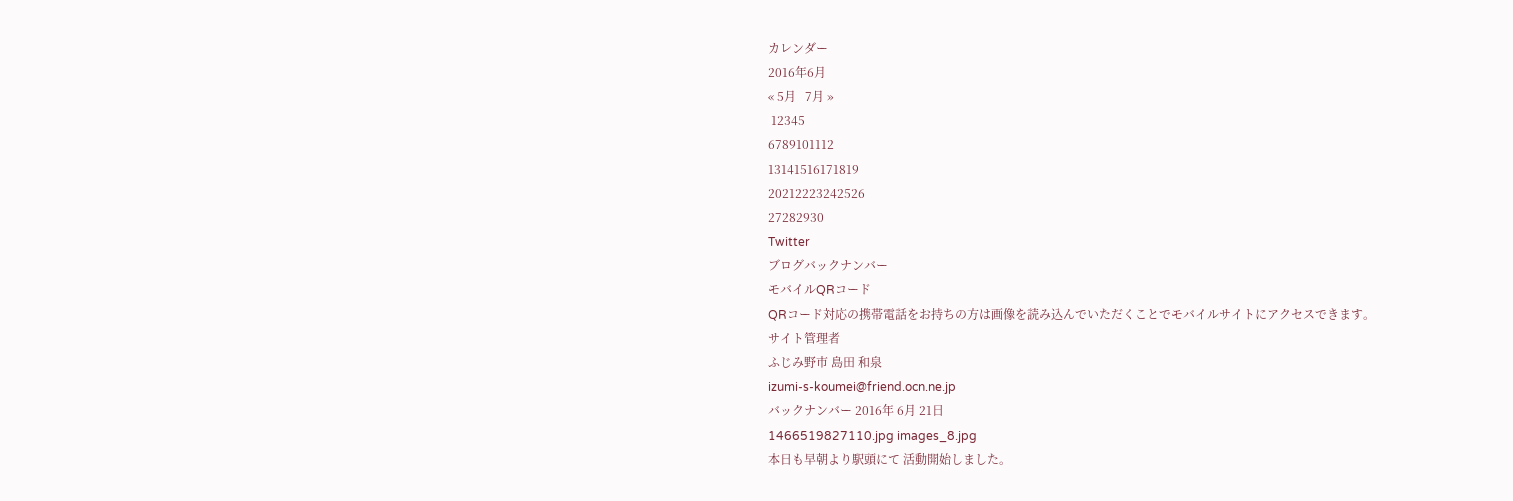カレンダー
2016年6月
« 5月   7月 »
 12345
6789101112
13141516171819
20212223242526
27282930
Twitter
ブログバックナンバー
モバイルQRコード
QRコード対応の携帯電話をお持ちの方は画像を読み込んでいただくことでモバイルサイトにアクセスできます。
サイト管理者
ふじみ野市 島田 和泉
izumi-s-koumei@friend.ocn.ne.jp
バックナンバー 2016年 6月 21日
1466519827110.jpg images_8.jpg
本日も早朝より駅頭にて 活動開始しました。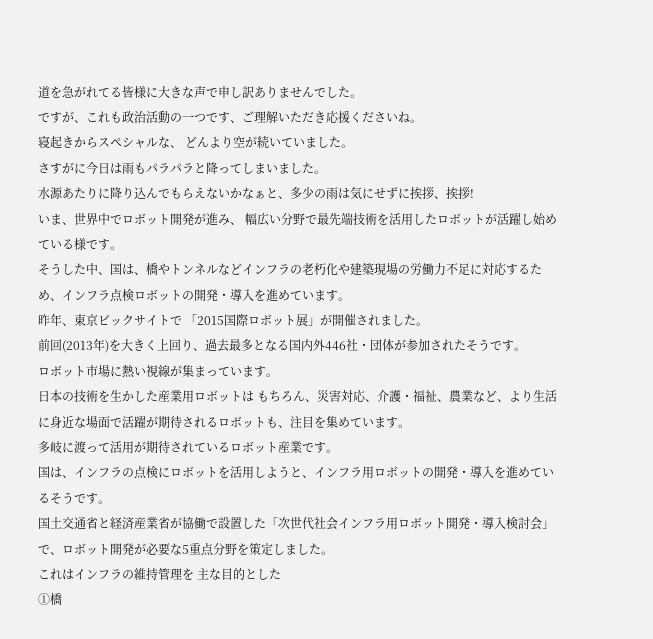道を急がれてる皆様に大きな声で申し訳ありませんでした。
ですが、これも政治活動の一つです、ご理解いただき応援くださいね。
寝起きからスペシャルな、 どんより空が続いていました。
さすがに今日は雨もパラパラと降ってしまいました。
水源あたりに降り込んでもらえないかなぁと、多少の雨は気にせずに挨拶、挨拶!
いま、世界中でロボット開発が進み、 幅広い分野で最先端技術を活用したロボットが活躍し始めている様です。
そうした中、国は、橋やトンネルなどインフラの老朽化や建築現場の労働力不足に対応するため、インフラ点検ロボットの開発・導入を進めています。
昨年、東京ビックサイトで 「2015国際ロボット展」が開催されました。
前回(2013年)を大きく上回り、過去最多となる国内外446社・団体が参加されたそうです。
ロボット市場に熱い視線が集まっています。
日本の技術を生かした産業用ロボットは もちろん、災害対応、介護・福祉、農業など、より生活に身近な場面で活躍が期待されるロボットも、注目を集めています。
多岐に渡って活用が期待されているロボット産業です。
国は、インフラの点検にロボットを活用しようと、インフラ用ロボットの開発・導入を進めているそうです。
国土交通省と経済産業省が協働で設置した「次世代社会インフラ用ロボット開発・導入検討会」で、ロボット開発が必要な5重点分野を策定しました。
これはインフラの維持管理を 主な目的とした
①橋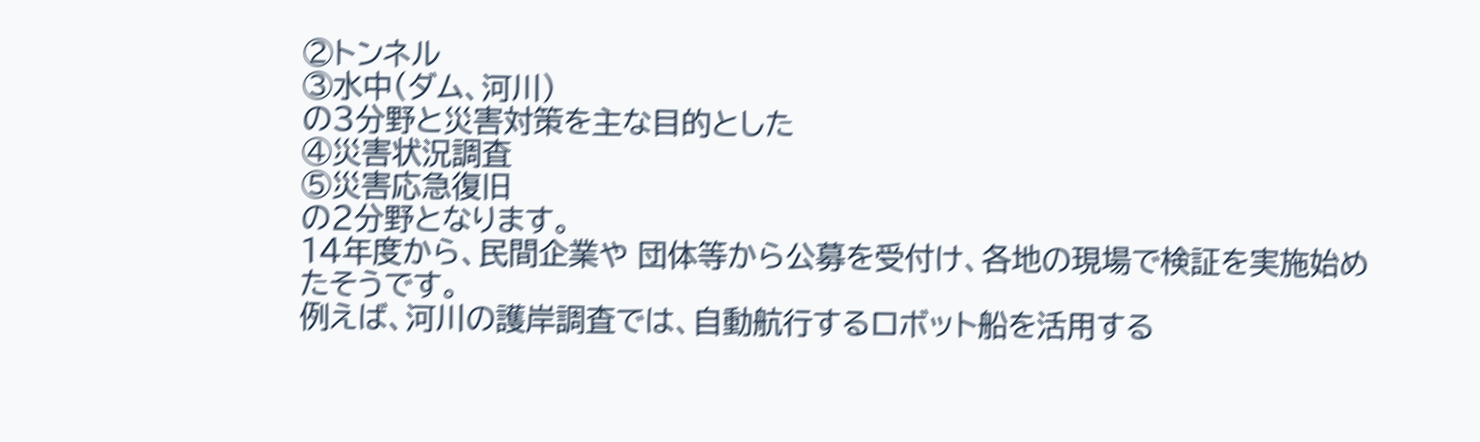②トンネル
③水中(ダム、河川)
の3分野と災害対策を主な目的とした
④災害状況調査
⑤災害応急復旧
の2分野となります。
14年度から、民間企業や 団体等から公募を受付け、各地の現場で検証を実施始めたそうです。
例えば、河川の護岸調査では、自動航行するロボット船を活用する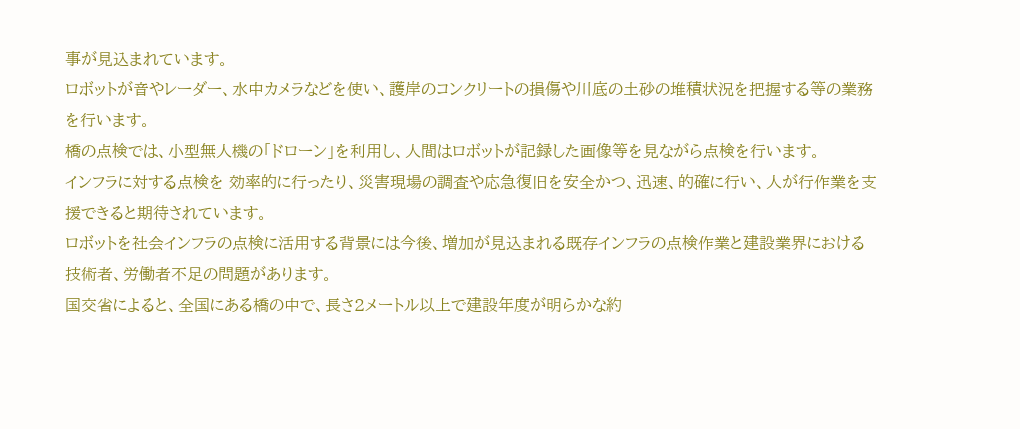事が見込まれています。
ロボットが音やレーダー、水中カメラなどを使い、護岸のコンクリートの損傷や川底の土砂の堆積状況を把握する等の業務を行います。
橋の点検では、小型無人機の「ドローン」を利用し、人間はロボットが記録した画像等を見ながら点検を行います。
インフラに対する点検を 効率的に行ったり、災害現場の調査や応急復旧を安全かつ、迅速、的確に行い、人が行作業を支援できると期待されています。
ロボットを社会インフラの点検に活用する背景には今後、増加が見込まれる既存インフラの点検作業と建設業界における技術者、労働者不足の問題があります。
国交省によると、全国にある橋の中で、長さ2メートル以上で建設年度が明らかな約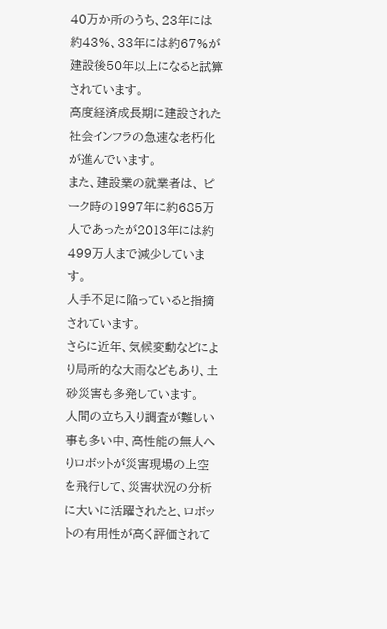40万か所のうち、23年には約43%、33年には約67%が建設後50年以上になると試算されています。
高度経済成長期に建設された社会インフラの急速な老朽化が進んでいます。
また、建設業の就業者は、 ピーク時の1997年に約685万人であったが2013年には約499万人まで減少しています。
人手不足に陥っていると指摘されています。
さらに近年、気候変動などにより局所的な大雨などもあり、土砂災害も多発しています。
人間の立ち入り調査が難しい事も多い中、高性能の無人へりロボットが災害現場の上空を飛行して、災害状況の分析に大いに活躍されたと、ロボットの有用性が高く評価されて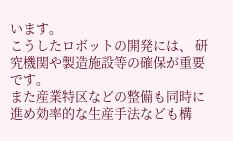います。
こうしたロボットの開発には、 研究機関や製造施設等の確保が重要です。
また産業特区などの整備も同時に進め効率的な生産手法なども構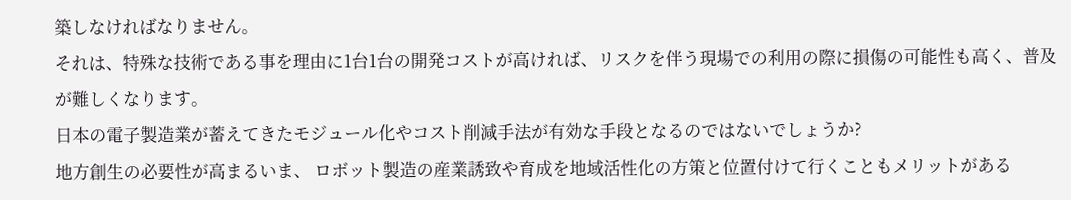築しなければなりません。
それは、特殊な技術である事を理由に1台1台の開発コストが高ければ、リスクを伴う現場での利用の際に損傷の可能性も高く、普及が難しくなります。
日本の電子製造業が蓄えてきたモジュール化やコスト削減手法が有効な手段となるのではないでしょうか?
地方創生の必要性が高まるいま、 ロボット製造の産業誘致や育成を地域活性化の方策と位置付けて行くこともメリットがある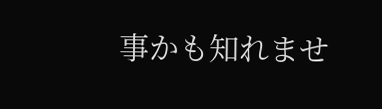事かも知れませ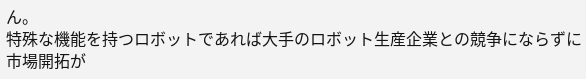ん。
特殊な機能を持つロボットであれば大手のロボット生産企業との競争にならずに市場開拓が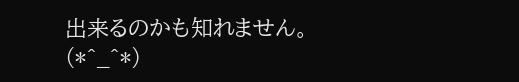出来るのかも知れません。
(*^_^*)